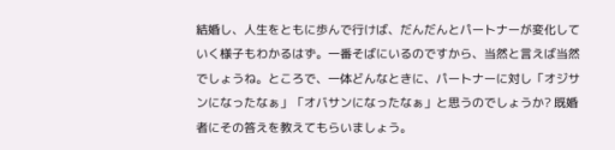結婚し、人生をともに歩んで行けば、だんだんとパートナーが変化していく様子もわかるはず。一番そばにいるのですから、当然と言えば当然でしょうね。ところで、一体どんなときに、パートナーに対し「オジサンになったなぁ」「オバサンになったなぁ」と思うのでしょうか? 既婚者にその答えを教えてもらいましょう。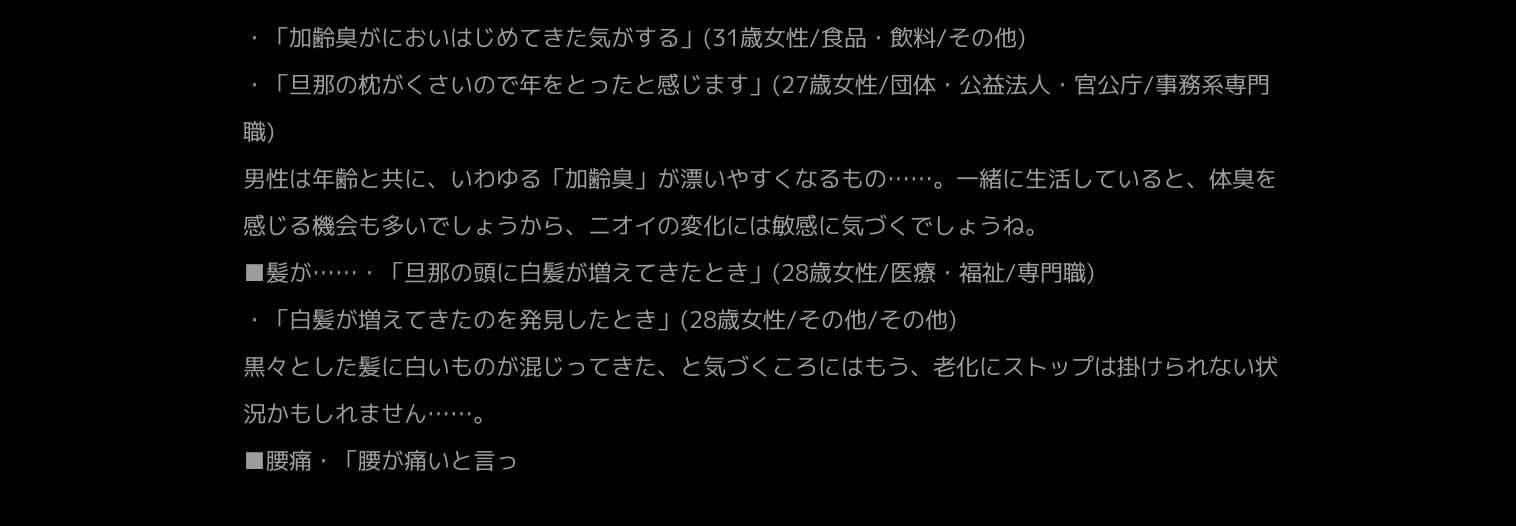・「加齢臭がにおいはじめてきた気がする」(31歳女性/食品・飲料/その他)
・「旦那の枕がくさいので年をとったと感じます」(27歳女性/団体・公益法人・官公庁/事務系専門職)
男性は年齢と共に、いわゆる「加齢臭」が漂いやすくなるもの……。一緒に生活していると、体臭を感じる機会も多いでしょうから、ニオイの変化には敏感に気づくでしょうね。
■髪が……・「旦那の頭に白髪が増えてきたとき」(28歳女性/医療・福祉/専門職)
・「白髪が増えてきたのを発見したとき」(28歳女性/その他/その他)
黒々とした髪に白いものが混じってきた、と気づくころにはもう、老化にストップは掛けられない状況かもしれません……。
■腰痛・「腰が痛いと言っ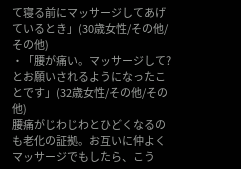て寝る前にマッサージしてあげているとき」(30歳女性/その他/その他)
・「腰が痛い。マッサージして?とお願いされるようになったことです」(32歳女性/その他/その他)
腰痛がじわじわとひどくなるのも老化の証拠。お互いに仲よくマッサージでもしたら、こう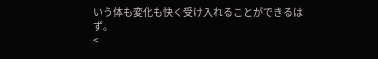いう体も変化も快く受け入れることができるはず。
<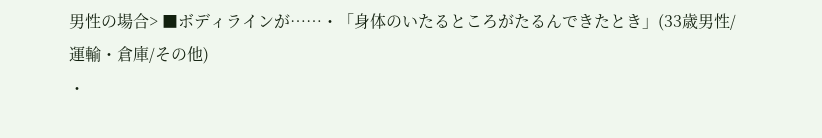男性の場合> ■ボディラインが……・「身体のいたるところがたるんできたとき」(33歳男性/運輸・倉庫/その他)
・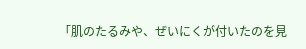「肌のたるみや、ぜいにくが付いたのを見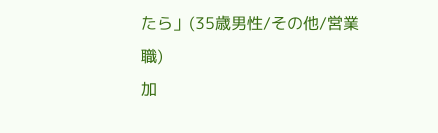たら」(35歳男性/その他/営業職)
加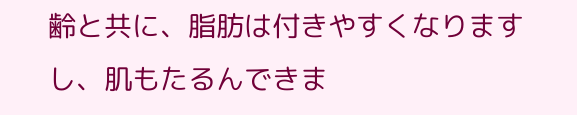齢と共に、脂肪は付きやすくなりますし、肌もたるんできま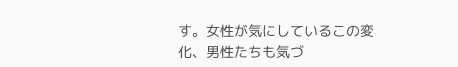す。女性が気にしているこの変化、男性たちも気づ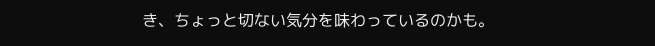き、ちょっと切ない気分を味わっているのかも。